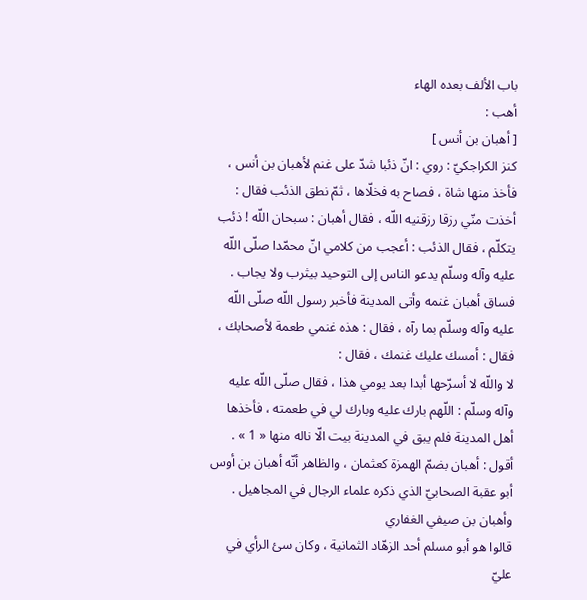باب الألف بعده الهاء
أهب :
[ أهبان بن أنس ]
كنز الكراجكيّ : روي : انّ ذئبا شدّ على غنم لأهبان بن أنس ، فأخذ منها شاة ، فصاح به فخلّاها ، ثمّ نطق الذئب فقال : أخذت منّي رزقا رزقنيه اللّه ، فقال أهبان : سبحان اللّه ! ذئب يتكلّم ، فقال الذئب : أعجب من كلامي انّ محمّدا صلّى اللّه عليه وآله وسلّم يدعو الناس إلى التوحيد بيثرب ولا يجاب . فساق أهبان غنمه وأتى المدينة فأخبر رسول اللّه صلّى اللّه عليه وآله وسلّم بما رآه ، فقال : هذه غنمي طعمة لأصحابك ، فقال : أمسك عليك غنمك ، فقال :
لا واللّه لا أسرّحها أبدا بعد يومي هذا ، فقال صلّى اللّه عليه وآله وسلّم : اللّهم بارك عليه وبارك لي في طعمته ، فأخذها أهل المدينة فلم يبق في المدينة بيت الّا ناله منها « 1 » .
أقول : أهبان بضمّ الهمزة كعثمان ، والظاهر أنّه أهبان بن أوس أبو عقبة الصحابيّ الذي ذكره علماء الرجال في المجاهيل .
وأهبان بن صيفي الغفاري
قالوا هو أبو مسلم أحد الزهّاد الثمانية ، وكان سئ الرأي في عليّ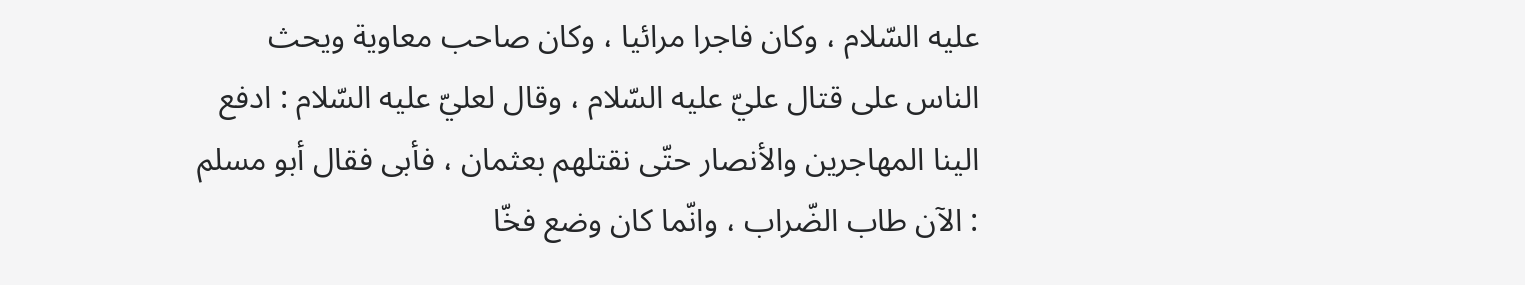عليه السّلام ، وكان فاجرا مرائيا ، وكان صاحب معاوية ويحث الناس على قتال عليّ عليه السّلام ، وقال لعليّ عليه السّلام : ادفع الينا المهاجرين والأنصار حتّى نقتلهم بعثمان ، فأبى فقال أبو مسلم : الآن طاب الضّراب ، وانّما كان وضع فخّا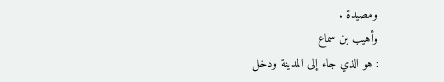ومصيدة .
وأهيب بن سماع
: هو الذي جاء إلى المدينة ودخل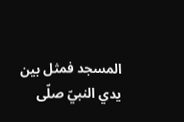المسجد فمثل بين يدي النبيّ صلّى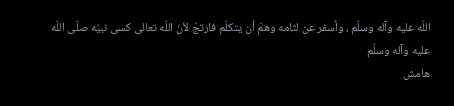اللّه عليه وآله وسلّم ، وأسفر عن لثامه وهمّ أن يتكلّم فارتجّ لأنّ اللّه تعالى كسى نبيّه صلّى اللّه عليه وآله وسلّم
هامش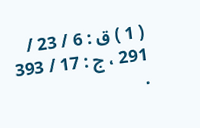( 1 ) ق : 6 / 23 / 291 ، ج : 17 / 393 .